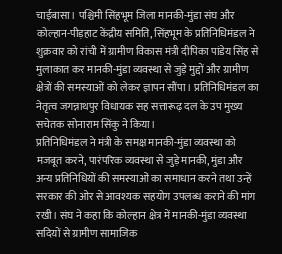चाईबासा। पश्चिमी सिंहभूम जिला मानकी-मुंडा संघ और कोल्हान-पीड़हाट केंद्रीय समिति, सिंहभूम के प्रतिनिधिमंडल ने शुक्रवार को रांची में ग्रामीण विकास मंत्री दीपिका पांडेय सिंह से मुलाकात कर मानकी-मुंडा व्यवस्था से जुड़े मुद्दों और ग्रामीण क्षेत्रों की समस्याओं को लेकर ज्ञापन सौंपा। प्रतिनिधिमंडल का नेतृत्व जगन्नाथपुर विधायक सह सत्तारूढ़ दल के उप मुख्य सचेतक सोनाराम सिंकु ने किया।
प्रतिनिधिमंडल ने मंत्री के समक्ष मानकी-मुंडा व्यवस्था को मजबूत करने, पारंपरिक व्यवस्था से जुड़े मानकी, मुंडा और अन्य प्रतिनिधियों की समस्याओं का समाधान करने तथा उन्हें सरकार की ओर से आवश्यक सहयोग उपलब्ध कराने की मांग रखी। संघ ने कहा कि कोल्हान क्षेत्र में मानकी-मुंडा व्यवस्था सदियों से ग्रामीण सामाजिक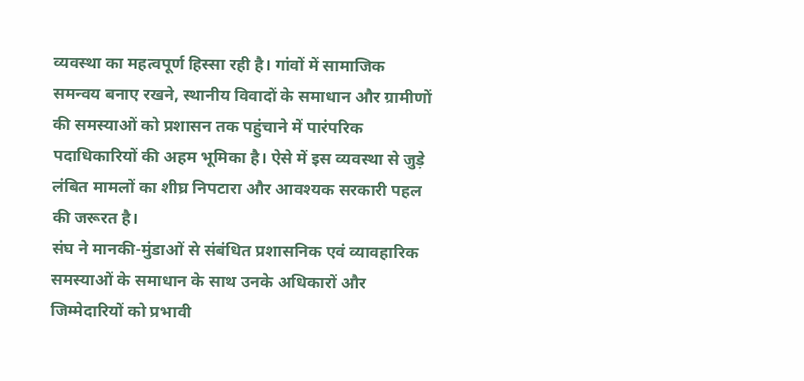व्यवस्था का महत्वपूर्ण हिस्सा रही है। गांवों में सामाजिक समन्वय बनाए रखने, स्थानीय विवादों के समाधान और ग्रामीणों की समस्याओं को प्रशासन तक पहुंचाने में पारंपरिक पदाधिकारियों की अहम भूमिका है। ऐसे में इस व्यवस्था से जुड़े लंबित मामलों का शीघ्र निपटारा और आवश्यक सरकारी पहल की जरूरत है।
संघ ने मानकी-मुंडाओं से संबंधित प्रशासनिक एवं व्यावहारिक समस्याओं के समाधान के साथ उनके अधिकारों और जिम्मेदारियों को प्रभावी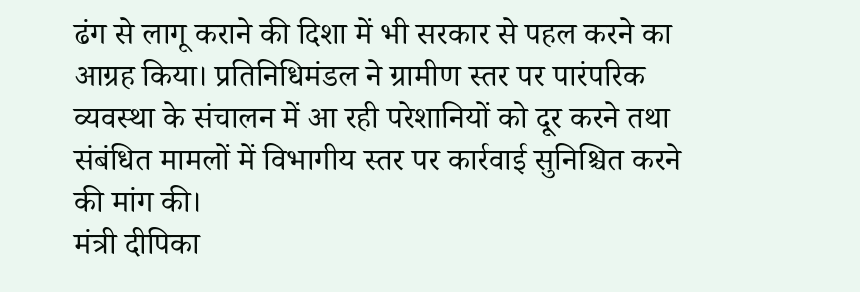ढंग से लागू कराने की दिशा में भी सरकार से पहल करने का आग्रह किया। प्रतिनिधिमंडल ने ग्रामीण स्तर पर पारंपरिक व्यवस्था के संचालन में आ रही परेशानियों को दूर करने तथा संबंधित मामलों में विभागीय स्तर पर कार्रवाई सुनिश्चित करने की मांग की।
मंत्री दीपिका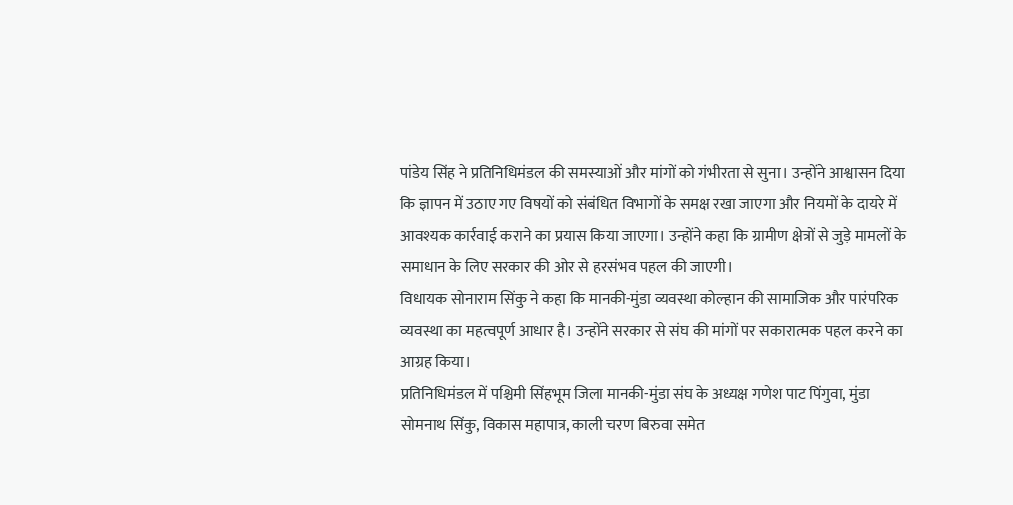पांडेय सिंह ने प्रतिनिधिमंडल की समस्याओं और मांगों को गंभीरता से सुना। उन्होंने आश्वासन दिया कि ज्ञापन में उठाए गए विषयों को संबंधित विभागों के समक्ष रखा जाएगा और नियमों के दायरे में आवश्यक कार्रवाई कराने का प्रयास किया जाएगा। उन्होंने कहा कि ग्रामीण क्षेत्रों से जुड़े मामलों के समाधान के लिए सरकार की ओर से हरसंभव पहल की जाएगी।
विधायक सोनाराम सिंकु ने कहा कि मानकी-मुंडा व्यवस्था कोल्हान की सामाजिक और पारंपरिक व्यवस्था का महत्वपूर्ण आधार है। उन्होंने सरकार से संघ की मांगों पर सकारात्मक पहल करने का आग्रह किया।
प्रतिनिधिमंडल में पश्चिमी सिंहभूम जिला मानकी-मुंडा संघ के अध्यक्ष गणेश पाट पिंगुवा, मुंडा सोमनाथ सिंकु, विकास महापात्र, काली चरण बिरुवा समेत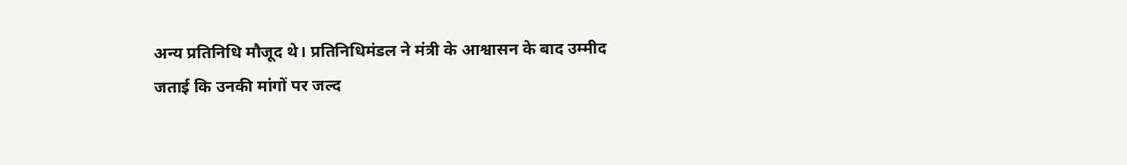अन्य प्रतिनिधि मौजूद थे। प्रतिनिधिमंडल ने मंत्री के आश्वासन के बाद उम्मीद जताई कि उनकी मांगों पर जल्द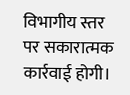विभागीय स्तर पर सकारात्मक कार्रवाई होगी।